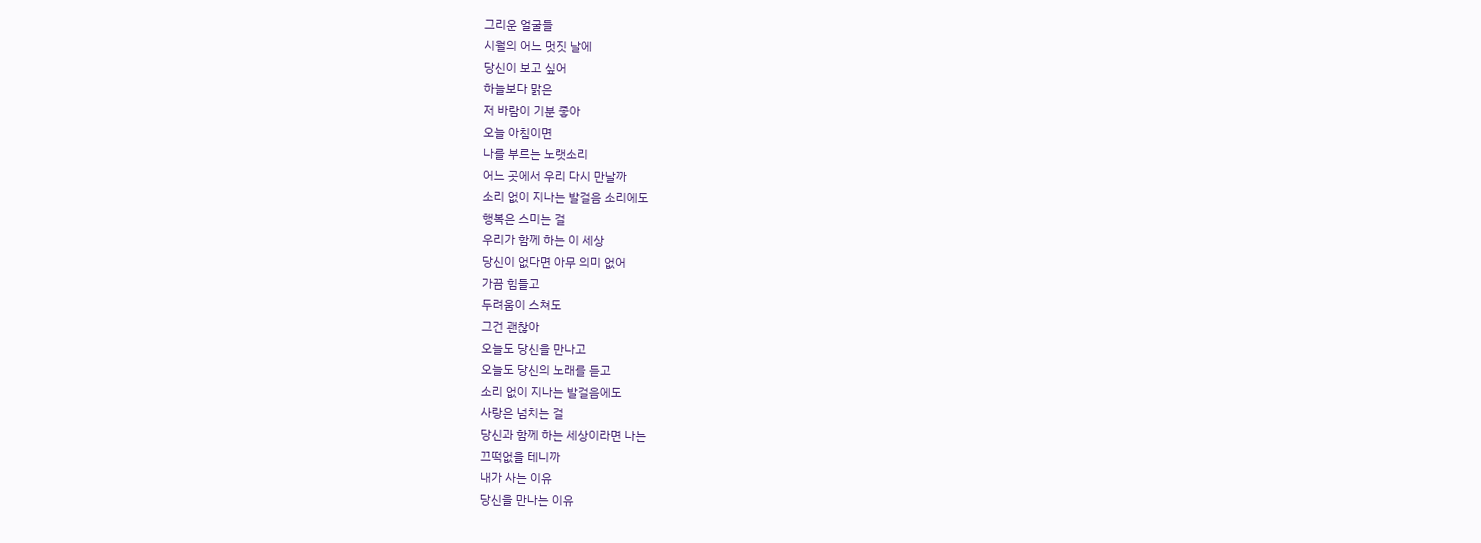그리운 얼굴들
시월의 어느 멋짓 날에
당신이 보고 싶어
하늘보다 맑은
저 바람이 기분 좋아
오늘 아침이면
나를 부르는 노랫소리
어느 곳에서 우리 다시 만날까
소리 없이 지나는 발걸음 소리에도
행복은 스미는 걸
우리가 함께 하는 이 세상
당신이 없다면 아무 의미 없어
가끔 힘들고
두려움이 스쳐도
그건 괜찮아
오늘도 당신을 만나고
오늘도 당신의 노래를 듣고
소리 없이 지나는 발걸음에도
사랑은 넘치는 걸
당신과 함께 하는 세상이라면 나는
끄떡없을 테니까
내가 사는 이유
당신을 만나는 이유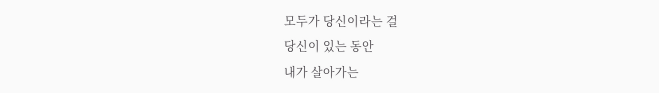모두가 당신이라는 걸
당신이 있는 동안
내가 살아가는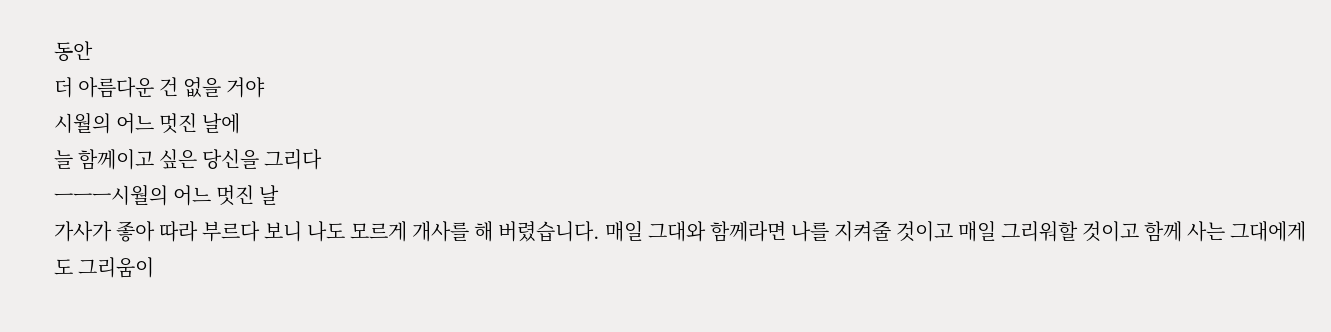동안
더 아름다운 건 없을 거야
시월의 어느 멋진 날에
늘 함께이고 싶은 당신을 그리다
ㅡㅡㅡ시월의 어느 멋진 날
가사가 좋아 따라 부르다 보니 나도 모르게 개사를 해 버렸습니다. 매일 그대와 함께라면 나를 지켜줄 것이고 매일 그리워할 것이고 함께 사는 그대에게도 그리움이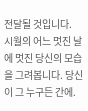전달될 것입니다.
시월의 어느 멋진 날에 멋진 당신의 모습을 그려봅니다. 당신이 그 누구든 간에.